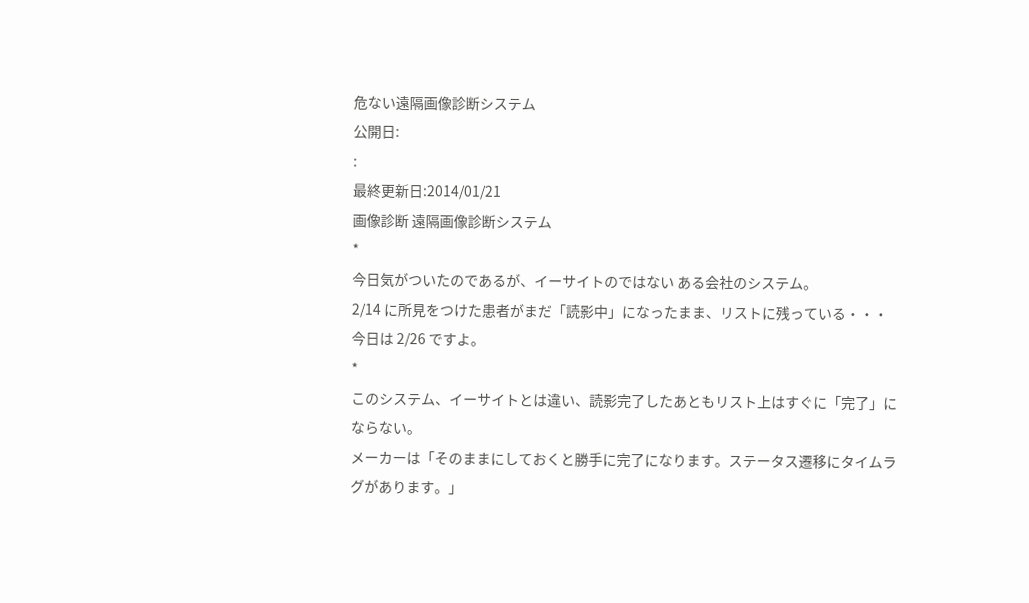危ない遠隔画像診断システム
公開日:
:
最終更新日:2014/01/21
画像診断 遠隔画像診断システム
*
今日気がついたのであるが、イーサイトのではない ある会社のシステム。
2/14 に所見をつけた患者がまだ「読影中」になったまま、リストに残っている・・・ 今日は 2/26 ですよ。
*
このシステム、イーサイトとは違い、読影完了したあともリスト上はすぐに「完了」にならない。
メーカーは「そのままにしておくと勝手に完了になります。ステータス遷移にタイムラグがあります。」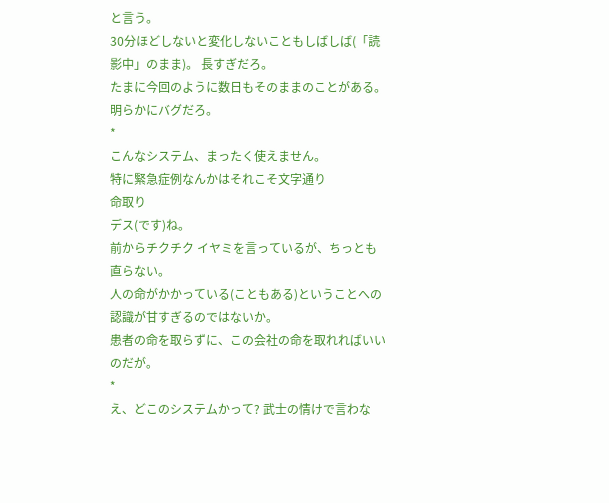と言う。
30分ほどしないと変化しないこともしばしば(「読影中」のまま)。 長すぎだろ。
たまに今回のように数日もそのままのことがある。 明らかにバグだろ。
*
こんなシステム、まったく使えません。
特に緊急症例なんかはそれこそ文字通り
命取り
デス(です)ね。
前からチクチク イヤミを言っているが、ちっとも直らない。
人の命がかかっている(こともある)ということへの認識が甘すぎるのではないか。
患者の命を取らずに、この会社の命を取れればいいのだが。
*
え、どこのシステムかって? 武士の情けで言わな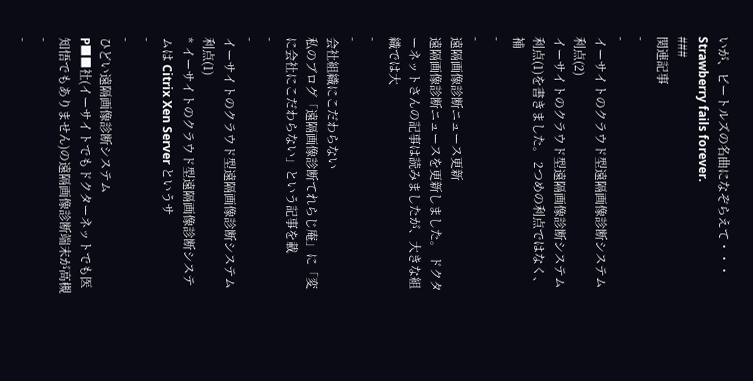いが、ビートルズの名曲になぞらえて・・・
Strawberry fails forever.
###
関連記事
-
-
イーサイトのクラウド型遠隔画像診断システム 利点(2)
イーサイトのクラウド型遠隔画像診断システム 利点(1)を書きました。 2つめの利点ではなく、補
-
-
遠隔画像診断ニュース更新
遠隔画像診断ニュースを更新しました。 ドクターネットさんの記事は読みましたが、大きな組織では大
-
-
会社組織にこだわらない
私のブログ「遠隔画像診断てれらじ庵」に「変に会社にこだわらない」という記事を載
-
-
イーサイトのクラウド型遠隔画像診断システム 利点(1)
* イーサイトのクラウド型遠隔画像診断システムは Citrix Xen Server というサ
-
-
ひどい遠隔画像診断システム
P■■社(イーサイトでもドクターネットでも医知悟でもありません)の遠隔画像診断端末が高槻
-
-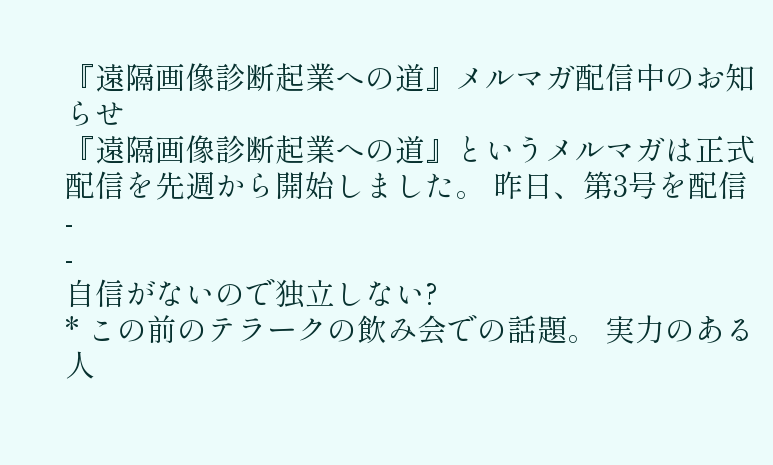『遠隔画像診断起業への道』メルマガ配信中のお知らせ
『遠隔画像診断起業への道』というメルマガは正式配信を先週から開始しました。 昨日、第3号を配信
-
-
自信がないので独立しない?
* この前のテラークの飲み会での話題。 実力のある人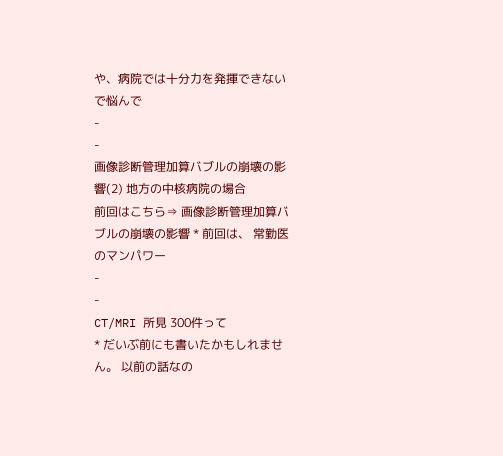や、病院では十分力を発揮できないで悩んで
-
-
画像診断管理加算バブルの崩壊の影響(2) 地方の中核病院の場合
前回はこちら⇒ 画像診断管理加算バブルの崩壊の影響 * 前回は、 常勤医のマンパワー
-
-
CT/MRI 所見 300件って
* だいぶ前にも書いたかもしれません。 以前の話なの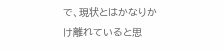で、現状とはかなりかけ離れていると思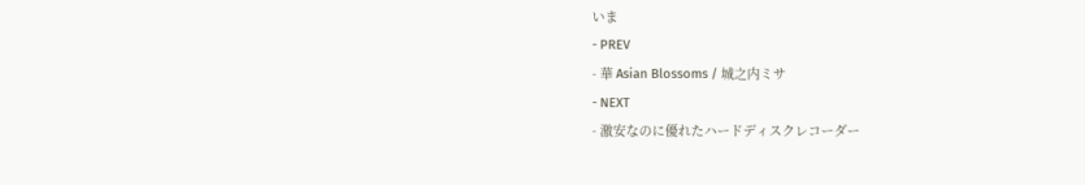いま
- PREV
- 華 Asian Blossoms / 城之内ミサ
- NEXT
- 激安なのに優れたハードディスクレコーダー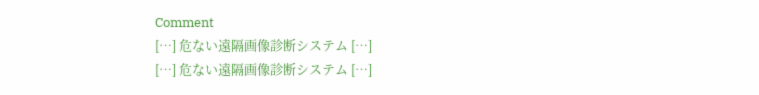Comment
[…] 危ない遠隔画像診断システム […]
[…] 危ない遠隔画像診断システム […]